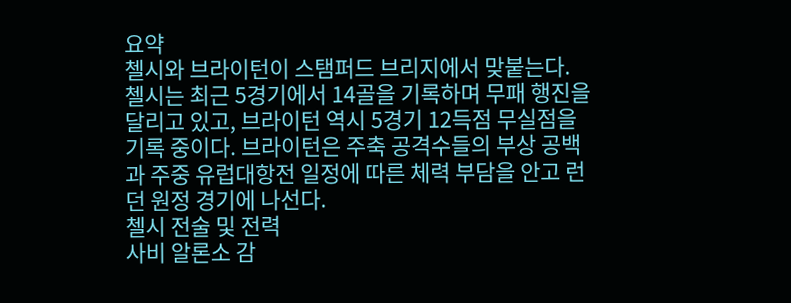요약
첼시와 브라이턴이 스탬퍼드 브리지에서 맞붙는다. 첼시는 최근 5경기에서 14골을 기록하며 무패 행진을 달리고 있고, 브라이턴 역시 5경기 12득점 무실점을 기록 중이다. 브라이턴은 주축 공격수들의 부상 공백과 주중 유럽대항전 일정에 따른 체력 부담을 안고 런던 원정 경기에 나선다.
첼시 전술 및 전력
사비 알론소 감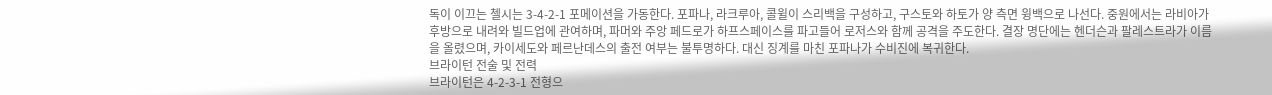독이 이끄는 첼시는 3-4-2-1 포메이션을 가동한다. 포파나, 라크루아, 콜윌이 스리백을 구성하고, 구스토와 하토가 양 측면 윙백으로 나선다. 중원에서는 라비아가 후방으로 내려와 빌드업에 관여하며, 파머와 주앙 페드로가 하프스페이스를 파고들어 로저스와 함께 공격을 주도한다. 결장 명단에는 헨더슨과 팔레스트라가 이름을 올렸으며, 카이세도와 페르난데스의 출전 여부는 불투명하다. 대신 징계를 마친 포파나가 수비진에 복귀한다.
브라이턴 전술 및 전력
브라이턴은 4-2-3-1 전형으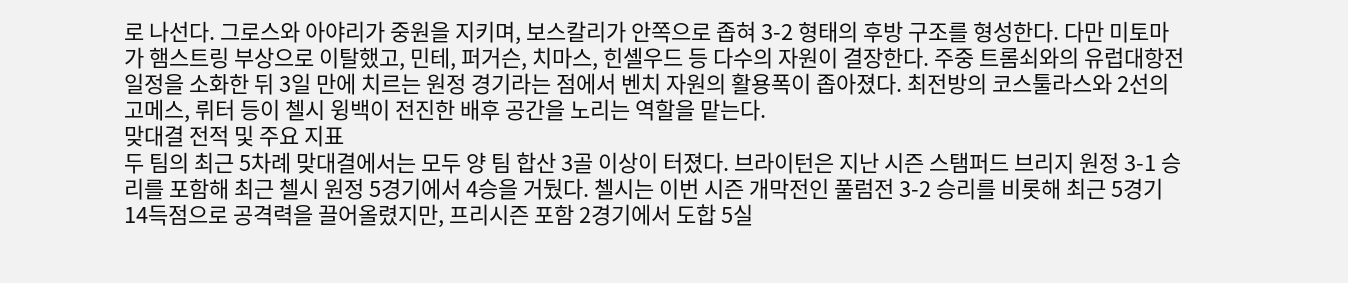로 나선다. 그로스와 아야리가 중원을 지키며, 보스칼리가 안쪽으로 좁혀 3-2 형태의 후방 구조를 형성한다. 다만 미토마가 햄스트링 부상으로 이탈했고, 민테, 퍼거슨, 치마스, 힌셸우드 등 다수의 자원이 결장한다. 주중 트롬쇠와의 유럽대항전 일정을 소화한 뒤 3일 만에 치르는 원정 경기라는 점에서 벤치 자원의 활용폭이 좁아졌다. 최전방의 코스툴라스와 2선의 고메스, 뤼터 등이 첼시 윙백이 전진한 배후 공간을 노리는 역할을 맡는다.
맞대결 전적 및 주요 지표
두 팀의 최근 5차례 맞대결에서는 모두 양 팀 합산 3골 이상이 터졌다. 브라이턴은 지난 시즌 스탬퍼드 브리지 원정 3-1 승리를 포함해 최근 첼시 원정 5경기에서 4승을 거뒀다. 첼시는 이번 시즌 개막전인 풀럼전 3-2 승리를 비롯해 최근 5경기 14득점으로 공격력을 끌어올렸지만, 프리시즌 포함 2경기에서 도합 5실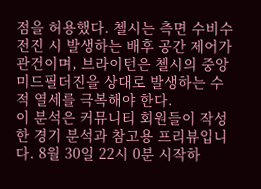점을 허용했다. 첼시는 측면 수비수 전진 시 발생하는 배후 공간 제어가 관건이며, 브라이턴은 첼시의 중앙 미드필더진을 상대로 발생하는 수적 열세를 극복해야 한다.
이 분석은 커뮤니티 회원들이 작성한 경기 분석과 참고용 프리뷰입니다. 8월 30일 22시 0분 시작하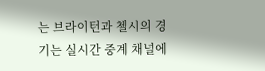는 브라이턴과 첼시의 경기는 실시간 중계 채널에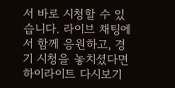서 바로 시청할 수 있습니다. 라이브 채팅에서 함께 응원하고, 경기 시청을 놓치셨다면 하이라이트 다시보기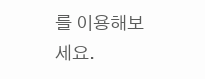를 이용해보세요.